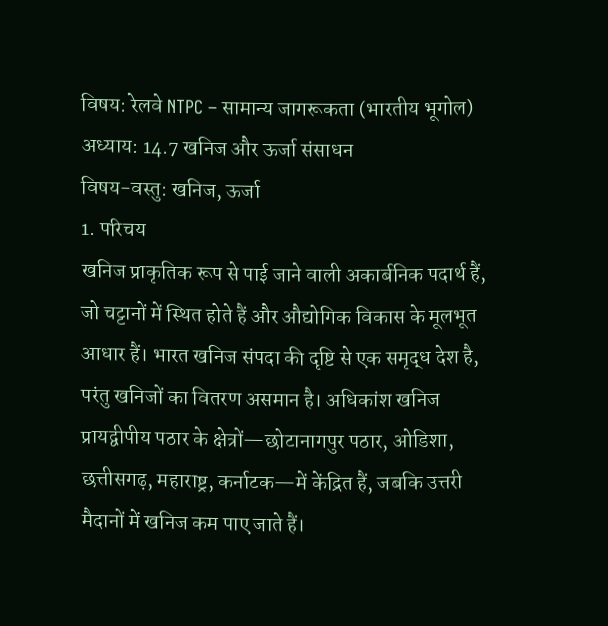विषय: रेलवे NTPC – सामान्य जागरूकता (भारतीय भूगोल)
अध्याय: 14.7 खनिज और ऊर्जा संसाधन
विषय-वस्तु: खनिज, ऊर्जा
1. परिचय
खनिज प्राकृतिक रूप से पाई जाने वाली अकार्बनिक पदार्थ हैं, जो चट्टानों में स्थित होते हैं और औद्योगिक विकास के मूलभूत आधार हैं। भारत खनिज संपदा की दृष्टि से एक समृद्ध देश है, परंतु खनिजों का वितरण असमान है। अधिकांश खनिज प्रायद्वीपीय पठार के क्षेत्रों—छोटानागपुर पठार, ओडिशा, छत्तीसगढ़, महाराष्ट्र, कर्नाटक—में केंद्रित हैं, जबकि उत्तरी मैदानों में खनिज कम पाए जाते हैं।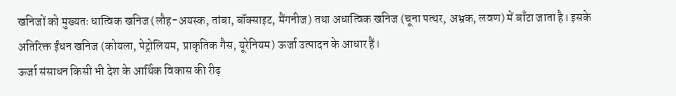खनिजों को मुख्यतः धात्विक खनिज (लौह-अयस्क, तांबा, बॉक्साइट, मैंगनीज) तथा अधात्विक खनिज (चूना पत्थर, अभ्रक, लवण) में बाँटा जाता है। इसके अतिरिक्त ईंधन खनिज (कोयला, पेट्रोलियम, प्राकृतिक गैस, यूरेनियम) ऊर्जा उत्पादन के आधार हैं।
ऊर्जा संसाधन किसी भी देश के आर्थिक विकास की रीढ़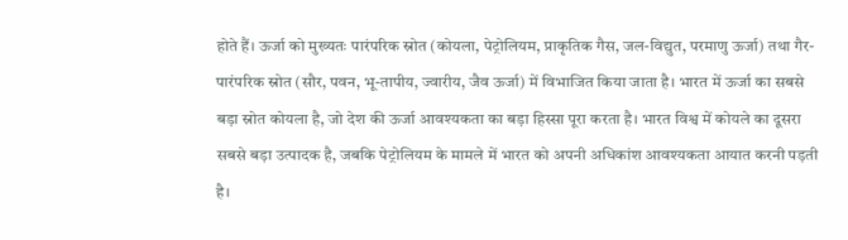होते हैं। ऊर्जा को मुख्यतः पारंपरिक स्रोत (कोयला, पेट्रोलियम, प्राकृतिक गैस, जल-विद्युत, परमाणु ऊर्जा) तथा गैर-पारंपरिक स्रोत (सौर, पवन, भू-तापीय, ज्वारीय, जैव ऊर्जा) में विभाजित किया जाता है। भारत में ऊर्जा का सबसे बड़ा स्रोत कोयला है, जो देश की ऊर्जा आवश्यकता का बड़ा हिस्सा पूरा करता है। भारत विश्व में कोयले का दूसरा सबसे बड़ा उत्पादक है, जबकि पेट्रोलियम के मामले में भारत को अपनी अधिकांश आवश्यकता आयात करनी पड़ती है।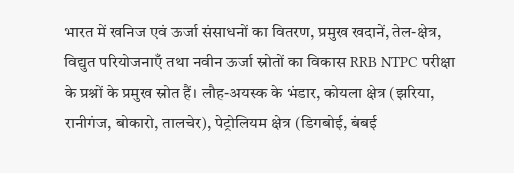भारत में खनिज एवं ऊर्जा संसाधनों का वितरण, प्रमुख खदानें, तेल-क्षेत्र, विद्युत परियोजनाएँ तथा नवीन ऊर्जा स्रोतों का विकास RRB NTPC परीक्षा के प्रश्नों के प्रमुख स्रोत हैं। लौह-अयस्क के भंडार, कोयला क्षेत्र (झरिया, रानीगंज, बोकारो, तालचेर), पेट्रोलियम क्षेत्र (डिगबोई, बंबई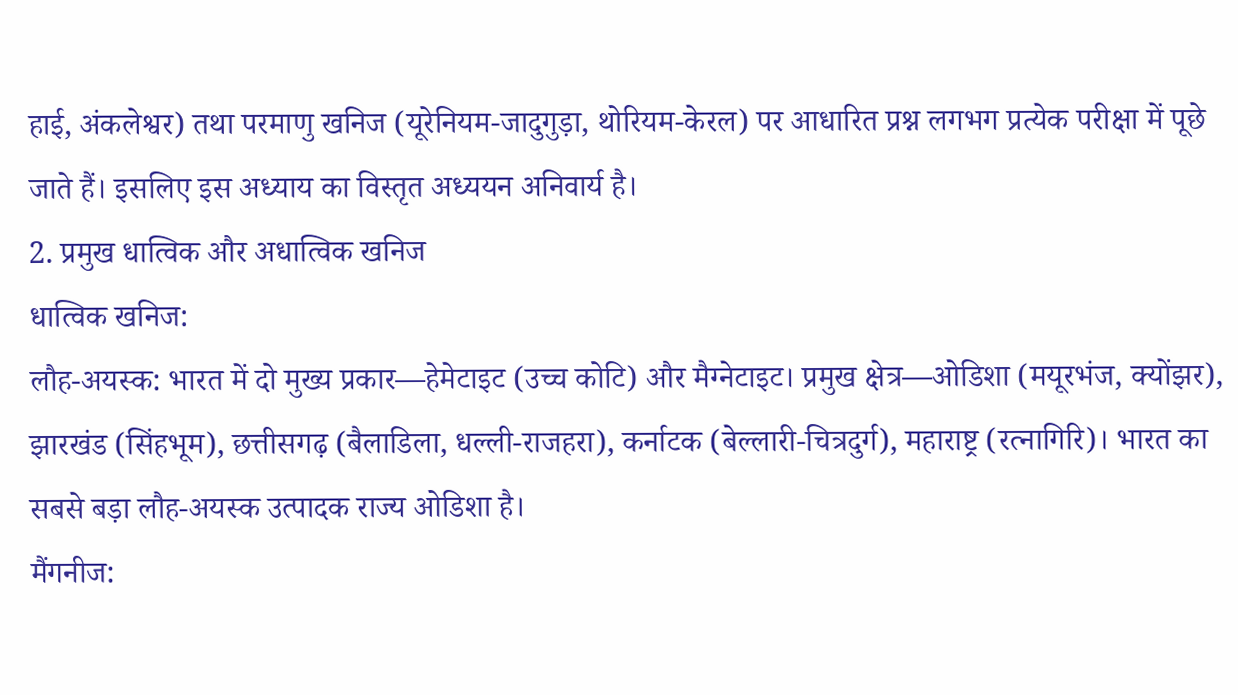हाई, अंकलेश्वर) तथा परमाणु खनिज (यूरेनियम-जादुगुड़ा, थोरियम-केरल) पर आधारित प्रश्न लगभग प्रत्येक परीक्षा में पूछे जाते हैं। इसलिए इस अध्याय का विस्तृत अध्ययन अनिवार्य है।
2. प्रमुख धात्विक और अधात्विक खनिज
धात्विक खनिज:
लौह-अयस्क: भारत में दो मुख्य प्रकार—हेमेटाइट (उच्च कोटि) और मैग्नेटाइट। प्रमुख क्षेत्र—ओडिशा (मयूरभंज, क्योंझर), झारखंड (सिंहभूम), छत्तीसगढ़ (बैलाडिला, धल्ली-राजहरा), कर्नाटक (बेल्लारी-चित्रदुर्ग), महाराष्ट्र (रत्नागिरि)। भारत का सबसे बड़ा लौह-अयस्क उत्पादक राज्य ओडिशा है।
मैंगनीज: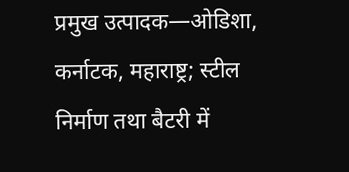प्रमुख उत्पादक—ओडिशा, कर्नाटक, महाराष्ट्र; स्टील निर्माण तथा बैटरी में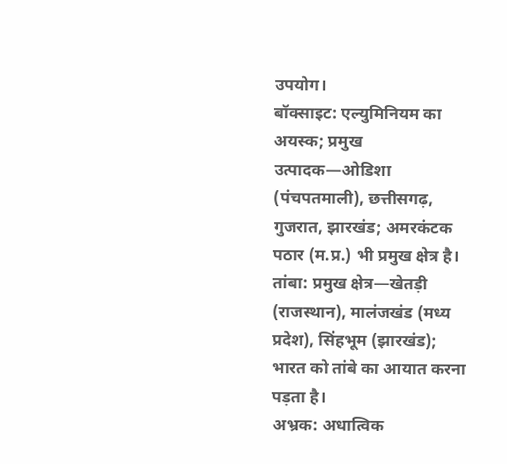उपयोग।
बॉक्साइट: एल्युमिनियम का अयस्क; प्रमुख उत्पादक—ओडिशा (पंचपतमाली), छत्तीसगढ़, गुजरात, झारखंड; अमरकंटक पठार (म.प्र.) भी प्रमुख क्षेत्र है।
तांबा: प्रमुख क्षेत्र—खेतड़ी (राजस्थान), मालंजखंड (मध्य प्रदेश), सिंहभूम (झारखंड); भारत को तांबे का आयात करना पड़ता है।
अभ्रक: अधात्विक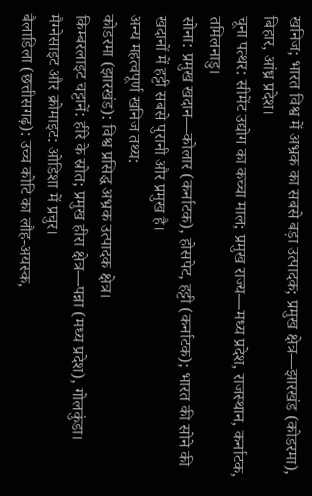खनिज; भारत विश्व में अभ्रक का सबसे बड़ा उत्पादक; प्रमुख क्षेत्र—झारखंड (कोडरमा), बिहार, आंध्र प्रदेश।
चूना पत्थर: सीमेंट उद्योग का कच्चा माल; प्रमुख राज्य—मध्य प्रदेश, राजस्थान, कर्नाटक, तमिलनाडु।
सोना: प्रमुख खदान—कोलार (कर्नाटक), होसपेट, हट्टी (कर्नाटक); भारत की सोने की खदानों में हट्टी सबसे पुरानी और प्रमुख है।
अन्य महत्वपूर्ण खनिज तथ्य:
कोडरमा (झारखंड): विश्व प्रसिद्ध अभ्रक उत्पादक क्षेत्र।
किम्बरलाइट चट्टानें: हीरे के स्रोत; प्रमुख हीरा क्षेत्र—पन्ना (मध्य प्रदेश), गोलकुंडा।
मैग्नेसाइट और क्रोमाइट: ओडिशा में प्रचुर।
बैलाडिला (छत्तीसगढ़): उच्च कोटि का लौह-अयस्क,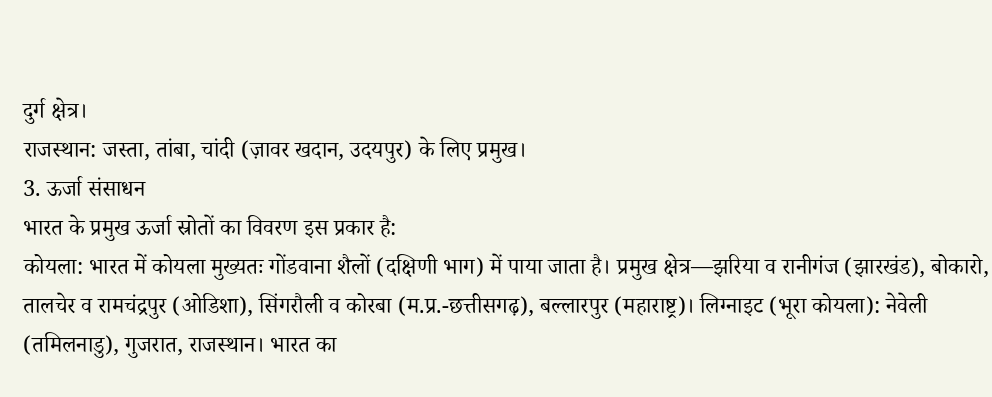दुर्ग क्षेत्र।
राजस्थान: जस्ता, तांबा, चांदी (ज़ावर खदान, उदयपुर) के लिए प्रमुख।
3. ऊर्जा संसाधन
भारत के प्रमुख ऊर्जा स्रोतों का विवरण इस प्रकार है:
कोयला: भारत में कोयला मुख्यतः गोंडवाना शैलों (दक्षिणी भाग) में पाया जाता है। प्रमुख क्षेत्र—झरिया व रानीगंज (झारखंड), बोकारो, तालचेर व रामचंद्रपुर (ओडिशा), सिंगरौली व कोरबा (म.प्र.-छत्तीसगढ़), बल्लारपुर (महाराष्ट्र)। लिग्नाइट (भूरा कोयला): नेवेली (तमिलनाडु), गुजरात, राजस्थान। भारत का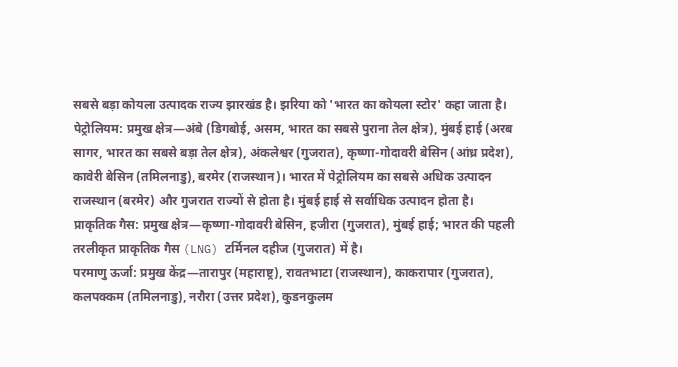सबसे बड़ा कोयला उत्पादक राज्य झारखंड है। झरिया को 'भारत का कोयला स्टोर' कहा जाता है।
पेट्रोलियम: प्रमुख क्षेत्र—अंबे (डिगबोई, असम, भारत का सबसे पुराना तेल क्षेत्र), मुंबई हाई (अरब सागर, भारत का सबसे बड़ा तेल क्षेत्र), अंकलेश्वर (गुजरात), कृष्णा-गोदावरी बेसिन (आंध्र प्रदेश), कावेरी बेसिन (तमिलनाडु), बरमेर (राजस्थान)। भारत में पेट्रोलियम का सबसे अधिक उत्पादन राजस्थान (बरमेर) और गुजरात राज्यों से होता है। मुंबई हाई से सर्वाधिक उत्पादन होता है।
प्राकृतिक गैस: प्रमुख क्षेत्र—कृष्णा-गोदावरी बेसिन, हजीरा (गुजरात), मुंबई हाई; भारत की पहली तरलीकृत प्राकृतिक गैस (LNG) टर्मिनल दहीज (गुजरात) में है।
परमाणु ऊर्जा: प्रमुख केंद्र—तारापुर (महाराष्ट्र), रावतभाटा (राजस्थान), काकरापार (गुजरात), कलपक्कम (तमिलनाडु), नरौरा (उत्तर प्रदेश), कुडनकुलम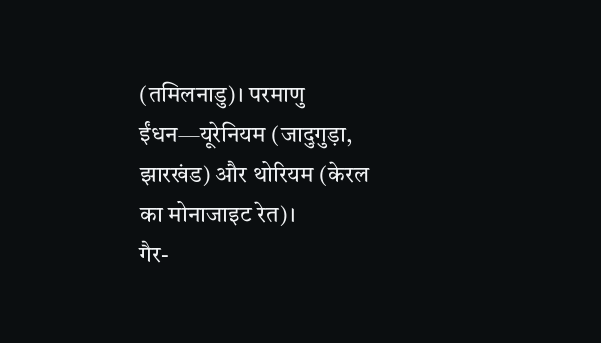(तमिलनाडु)। परमाणु ईंधन—यूरेनियम (जादुगुड़ा, झारखंड) और थोरियम (केरल का मोनाजाइट रेत)।
गैर-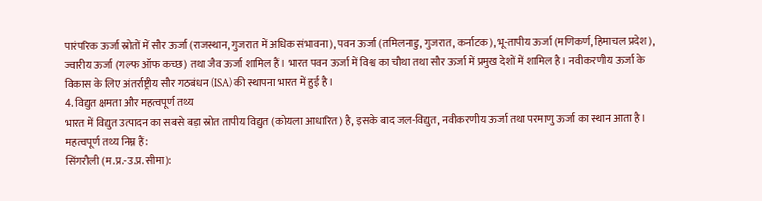पारंपरिक ऊर्जा स्रोतों में सौर ऊर्जा (राजस्थान, गुजरात में अधिक संभावना), पवन ऊर्जा (तमिलनाडु, गुजरात, कर्नाटक), भू-तापीय ऊर्जा (मणिकर्ण, हिमाचल प्रदेश), ज्वारीय ऊर्जा (गल्फ ऑफ कच्छ) तथा जैव ऊर्जा शामिल हैं। भारत पवन ऊर्जा में विश्व का चौथा तथा सौर ऊर्जा में प्रमुख देशों में शामिल है। नवीकरणीय ऊर्जा के विकास के लिए अंतर्राष्ट्रीय सौर गठबंधन (ISA) की स्थापना भारत में हुई है।
4. विद्युत क्षमता और महत्वपूर्ण तथ्य
भारत में विद्युत उत्पादन का सबसे बड़ा स्रोत तापीय विद्युत (कोयला आधारित) है, इसके बाद जल-विद्युत, नवीकरणीय ऊर्जा तथा परमाणु ऊर्जा का स्थान आता है। महत्वपूर्ण तथ्य निम्न हैं:
सिंगरौली (म.प्र.-उ.प्र. सीमा):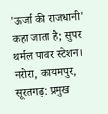'ऊर्जा की राजधानी' कहा जाता है; सुपर थर्मल पावर स्टेशन।
नरोरा, कायमपुर, सूरतगढ़: प्रमुख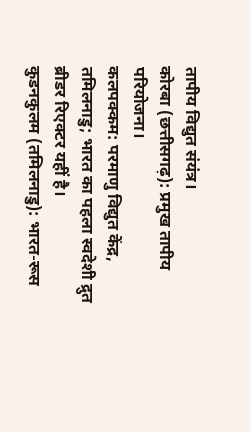तापीय विद्युत संयंत्र।
कोरबा (छत्तीसगढ़): प्रमुख तापीय परियोजना।
कलपक्कम: परमाणु विद्युत केंद्र, तमिलनाडु; भारत का पहला स्वदेशी द्रुत ब्रीडर रिएक्टर यहीं है।
कुडनकुलम (तमिलनाडु): भारत-रूस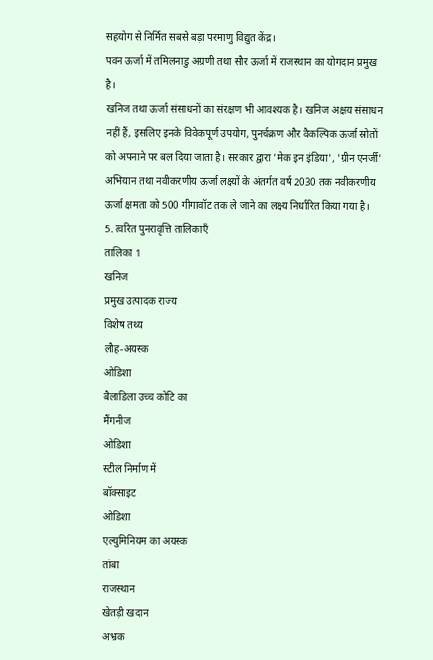सहयोग से निर्मित सबसे बड़ा परमाणु विद्युत केंद्र।
पवन ऊर्जा में तमिलनाडु अग्रणी तथा सौर ऊर्जा में राजस्थान का योगदान प्रमुख है।
खनिज तथा ऊर्जा संसाधनों का संरक्षण भी आवश्यक है। खनिज अक्षय संसाधन नहीं हैं, इसलिए इनके विवेकपूर्ण उपयोग, पुनर्चक्रण और वैकल्पिक ऊर्जा स्रोतों को अपनाने पर बल दिया जाता है। सरकार द्वारा 'मेक इन इंडिया', 'ग्रीन एनर्जी' अभियान तथा नवीकरणीय ऊर्जा लक्ष्यों के अंतर्गत वर्ष 2030 तक नवीकरणीय ऊर्जा क्षमता को 500 गीगावॉट तक ले जाने का लक्ष्य निर्धारित किया गया है।
5. त्वरित पुनरावृत्ति तालिकाएँ
तालिका 1
खनिज
प्रमुख उत्पादक राज्य
विशेष तथ्य
लौह-अयस्क
ओडिशा
बैलाडिला उच्च कोटि का
मैंगनीज
ओडिशा
स्टील निर्माण में
बॉक्साइट
ओडिशा
एल्युमिनियम का अयस्क
तांबा
राजस्थान
खेतड़ी खदान
अभ्रक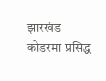झारखंड
कोडरमा प्रसिद्ध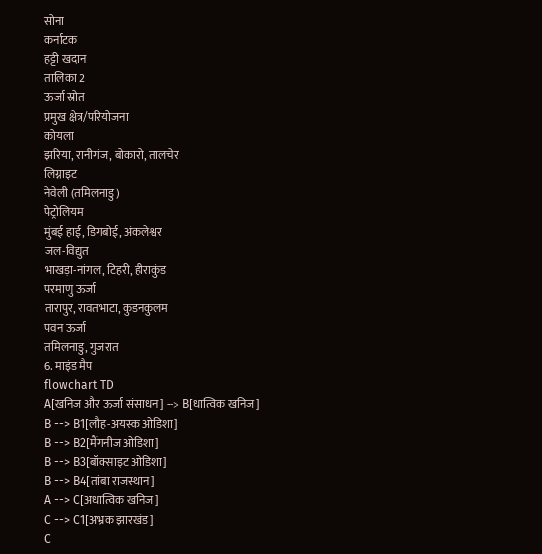सोना
कर्नाटक
हट्टी खदान
तालिका 2
ऊर्जा स्रोत
प्रमुख क्षेत्र/परियोजना
कोयला
झरिया, रानीगंज, बोकारो, तालचेर
लिग्नाइट
नेवेली (तमिलनाडु)
पेट्रोलियम
मुंबई हाई, डिगबोई, अंकलेश्वर
जल-विद्युत
भाखड़ा-नांगल, टिहरी, हीराकुंड
परमाणु ऊर्जा
तारापुर, रावतभाटा, कुडनकुलम
पवन ऊर्जा
तमिलनाडु, गुजरात
6. माइंड मैप
flowchart TD
A[खनिज और ऊर्जा संसाधन] --> B[धात्विक खनिज]
B --> B1[लौह-अयस्क ओडिशा]
B --> B2[मैंगनीज ओडिशा]
B --> B3[बॉक्साइट ओडिशा]
B --> B4[तांबा राजस्थान]
A --> C[अधात्विक खनिज]
C --> C1[अभ्रक झारखंड]
C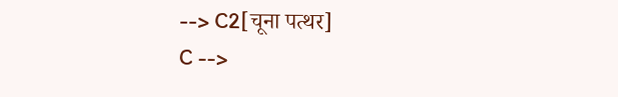--> C2[चूना पत्थर]
C -->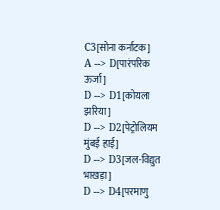C3[सोना कर्नाटक]
A --> D[पारंपरिक ऊर्जा]
D --> D1[कोयला झरिया]
D --> D2[पेट्रोलियम मुंबई हाई]
D --> D3[जल-विद्युत भाखड़ा]
D --> D4[परमाणु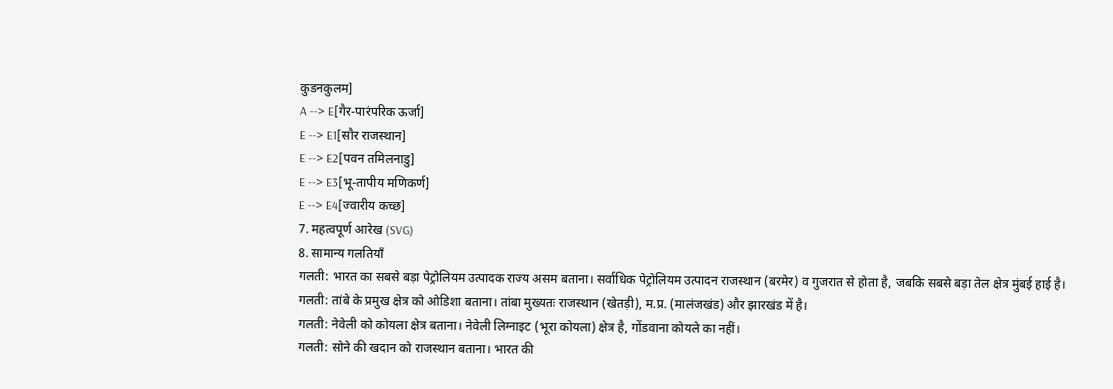कुडनकुलम]
A --> E[गैर-पारंपरिक ऊर्जा]
E --> E1[सौर राजस्थान]
E --> E2[पवन तमिलनाडु]
E --> E3[भू-तापीय मणिकर्ण]
E --> E4[ज्वारीय कच्छ]
7. महत्वपूर्ण आरेख (SVG)
8. सामान्य गलतियाँ
गलती: भारत का सबसे बड़ा पेट्रोलियम उत्पादक राज्य असम बताना। सर्वाधिक पेट्रोलियम उत्पादन राजस्थान (बरमेर) व गुजरात से होता है, जबकि सबसे बड़ा तेल क्षेत्र मुंबई हाई है।
गलती: तांबे के प्रमुख क्षेत्र को ओडिशा बताना। तांबा मुख्यतः राजस्थान (खेतड़ी), म.प्र. (मालंजखंड) और झारखंड में है।
गलती: नेवेली को कोयला क्षेत्र बताना। नेवेली लिग्नाइट (भूरा कोयला) क्षेत्र है, गोंडवाना कोयले का नहीं।
गलती: सोने की खदान को राजस्थान बताना। भारत की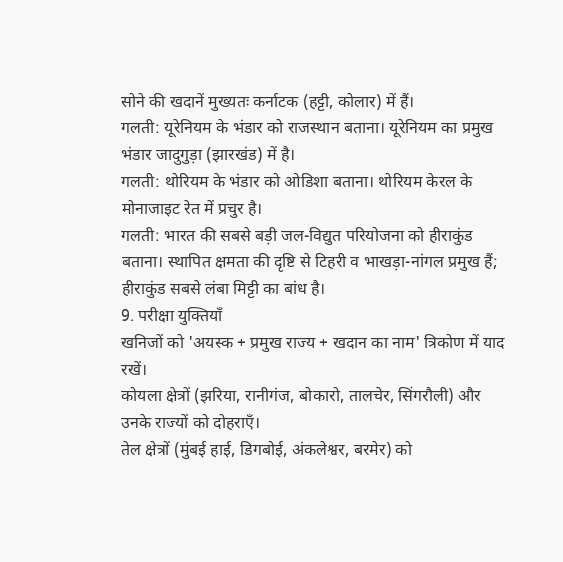सोने की खदानें मुख्यतः कर्नाटक (हट्टी, कोलार) में हैं।
गलती: यूरेनियम के भंडार को राजस्थान बताना। यूरेनियम का प्रमुख भंडार जादुगुड़ा (झारखंड) में है।
गलती: थोरियम के भंडार को ओडिशा बताना। थोरियम केरल के मोनाजाइट रेत में प्रचुर है।
गलती: भारत की सबसे बड़ी जल-विद्युत परियोजना को हीराकुंड बताना। स्थापित क्षमता की दृष्टि से टिहरी व भाखड़ा-नांगल प्रमुख हैं; हीराकुंड सबसे लंबा मिट्टी का बांध है।
9. परीक्षा युक्तियाँ
खनिजों को 'अयस्क + प्रमुख राज्य + खदान का नाम' त्रिकोण में याद रखें।
कोयला क्षेत्रों (झरिया, रानीगंज, बोकारो, तालचेर, सिंगरौली) और उनके राज्यों को दोहराएँ।
तेल क्षेत्रों (मुंबई हाई, डिगबोई, अंकलेश्वर, बरमेर) को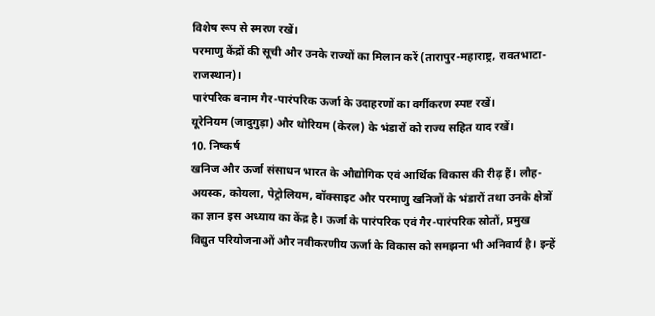विशेष रूप से स्मरण रखें।
परमाणु केंद्रों की सूची और उनके राज्यों का मिलान करें (तारापुर-महाराष्ट्र, रावतभाटा-राजस्थान)।
पारंपरिक बनाम गैर-पारंपरिक ऊर्जा के उदाहरणों का वर्गीकरण स्पष्ट रखें।
यूरेनियम (जादुगुड़ा) और थोरियम (केरल) के भंडारों को राज्य सहित याद रखें।
10. निष्कर्ष
खनिज और ऊर्जा संसाधन भारत के औद्योगिक एवं आर्थिक विकास की रीढ़ हैं। लौह-अयस्क, कोयला, पेट्रोलियम, बॉक्साइट और परमाणु खनिजों के भंडारों तथा उनके क्षेत्रों का ज्ञान इस अध्याय का केंद्र है। ऊर्जा के पारंपरिक एवं गैर-पारंपरिक स्रोतों, प्रमुख विद्युत परियोजनाओं और नवीकरणीय ऊर्जा के विकास को समझना भी अनिवार्य है। इन्हें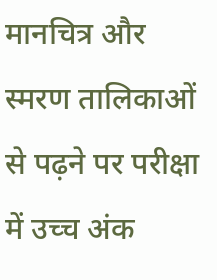मानचित्र और स्मरण तालिकाओं से पढ़ने पर परीक्षा में उच्च अंक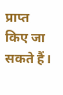प्राप्त किए जा सकते हैं।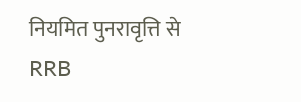नियमित पुनरावृत्ति से RRB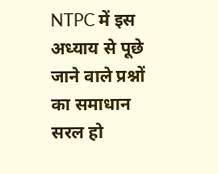NTPC में इस अध्याय से पूछे जाने वाले प्रश्नों का समाधान सरल हो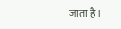जाता है।